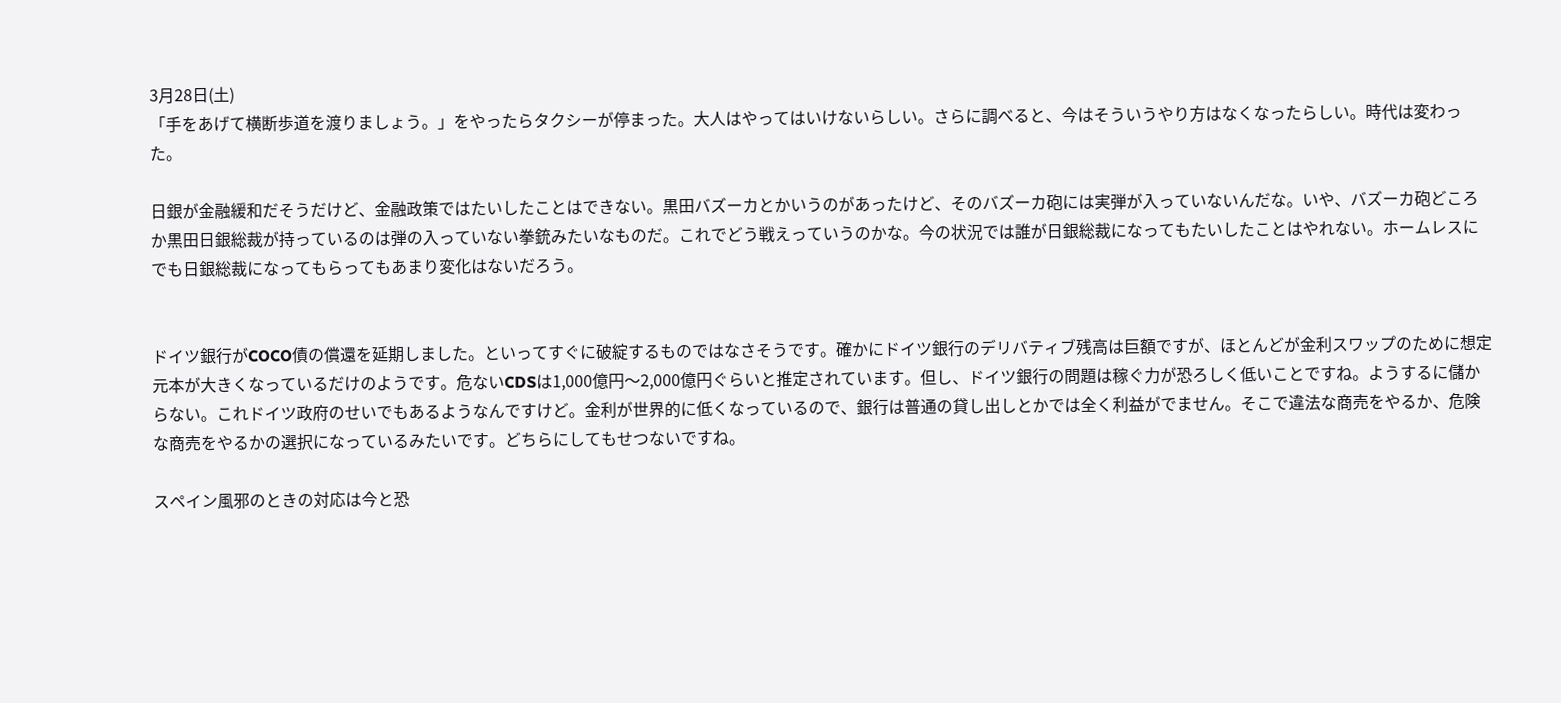3月28日(土)
「手をあげて横断歩道を渡りましょう。」をやったらタクシーが停まった。大人はやってはいけないらしい。さらに調べると、今はそういうやり方はなくなったらしい。時代は変わった。

日銀が金融緩和だそうだけど、金融政策ではたいしたことはできない。黒田バズーカとかいうのがあったけど、そのバズーカ砲には実弾が入っていないんだな。いや、バズーカ砲どころか黒田日銀総裁が持っているのは弾の入っていない拳銃みたいなものだ。これでどう戦えっていうのかな。今の状況では誰が日銀総裁になってもたいしたことはやれない。ホームレスにでも日銀総裁になってもらってもあまり変化はないだろう。


ドイツ銀行がCOCO債の償還を延期しました。といってすぐに破綻するものではなさそうです。確かにドイツ銀行のデリバティブ残高は巨額ですが、ほとんどが金利スワップのために想定元本が大きくなっているだけのようです。危ないCDSは1,000億円〜2,000億円ぐらいと推定されています。但し、ドイツ銀行の問題は稼ぐ力が恐ろしく低いことですね。ようするに儲からない。これドイツ政府のせいでもあるようなんですけど。金利が世界的に低くなっているので、銀行は普通の貸し出しとかでは全く利益がでません。そこで違法な商売をやるか、危険な商売をやるかの選択になっているみたいです。どちらにしてもせつないですね。

スペイン風邪のときの対応は今と恐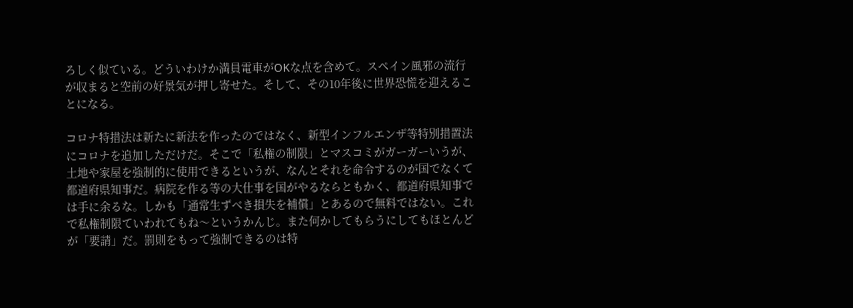ろしく似ている。どういわけか満員電車がOKな点を含めて。スペイン風邪の流行が収まると空前の好景気が押し寄せた。そして、その10年後に世界恐慌を迎えることになる。

コロナ特措法は新たに新法を作ったのではなく、新型インフルエンザ等特別措置法にコロナを追加しただけだ。そこで「私権の制限」とマスコミがガーガーいうが、土地や家屋を強制的に使用できるというが、なんとそれを命令するのが国でなくて都道府県知事だ。病院を作る等の大仕事を国がやるならともかく、都道府県知事では手に余るな。しかも「通常生ずべき損失を補償」とあるので無料ではない。これで私権制限ていわれてもね〜というかんじ。また何かしてもらうにしてもほとんどが「要請」だ。罰則をもって強制できるのは特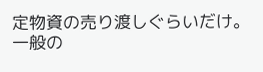定物資の売り渡しぐらいだけ。一般の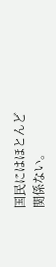国民にはほとんど関係ない。